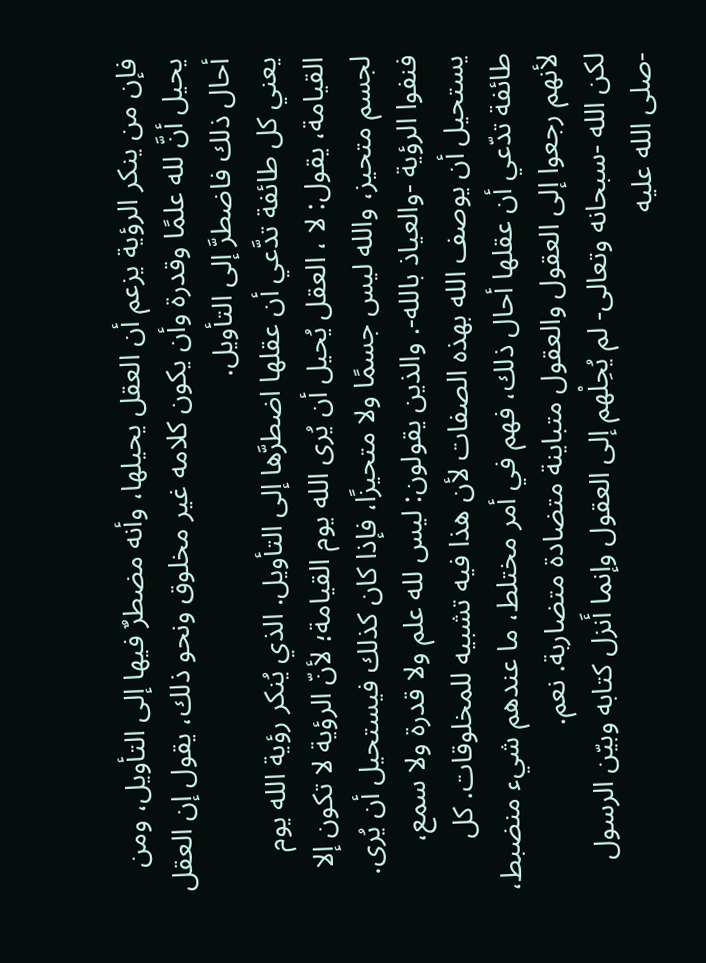فإن من ينكر الرؤية يزعم أن العقل يحيلها، وأنه مضطرٌ فيها إلى التأويل، ومن يحيل أنَّ لله علمًا وقدرة وأن يكون كلامه غير مخلوق ونحو ذلك، يقول إن العقل أحال ذلك فاضطرَّ إلى التأويل.
يعني كل طائفة تدَّعي أن عقلها اضطرَّها إلى التأويل. الذي يُنكر رؤية الله يوم القيامة، يقول: لا ، العقل يُحيل أن يُرى الله يوم القيامة؛ لأنّ الرؤية لا تكون إلا لجسم متحيز، والله ليس جسمًا ولا متحيزًا، فإذا كان كذلك فيستحيل أن يُرى. فنفوا الرؤية -والعياذ بالله-. والذين يقولون: ليس لله علم ولا قدرة ولا سمع، يستحيل أن يوصف الله بهذه الصفات لأن هذا فيه تشبيه للمخلوقات. كل طائفة تدّعي أن عقلها أحال ذلك، فهم في أمر مختلط، ما عندهم شيء منضبط، لأنهم رجعوا إلى العقول والعقول متباينة متضادة متضاربة. نعم.
لكن الله -سبحانه وتعالى- لم يُحِلْهم إلى العقول وإنما أَنزل كتابه وبيّن الرسول -صلى الله عليه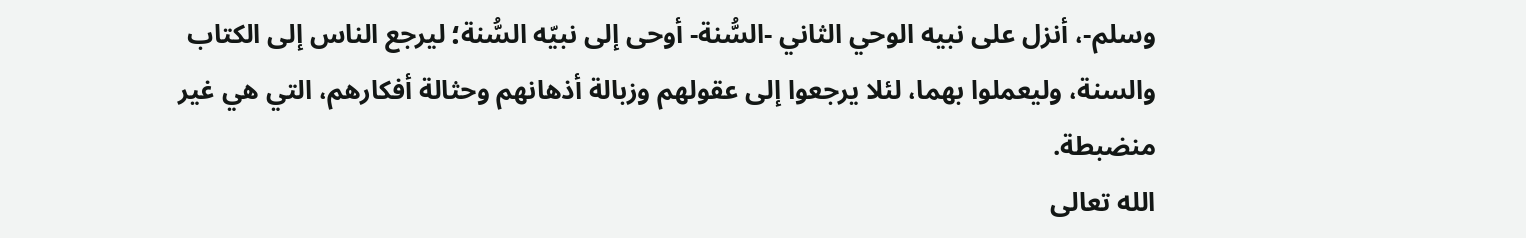وسلم-، أنزل على نبيه الوحي الثاني -السُّنة- أوحى إلى نبيّه السُّنة؛ ليرجع الناس إلى الكتاب والسنة، وليعملوا بهما، لئلا يرجعوا إلى عقولهم وزبالة أذهانهم وحثالة أفكارهم، التي هي غير منضبطة.
الله تعالى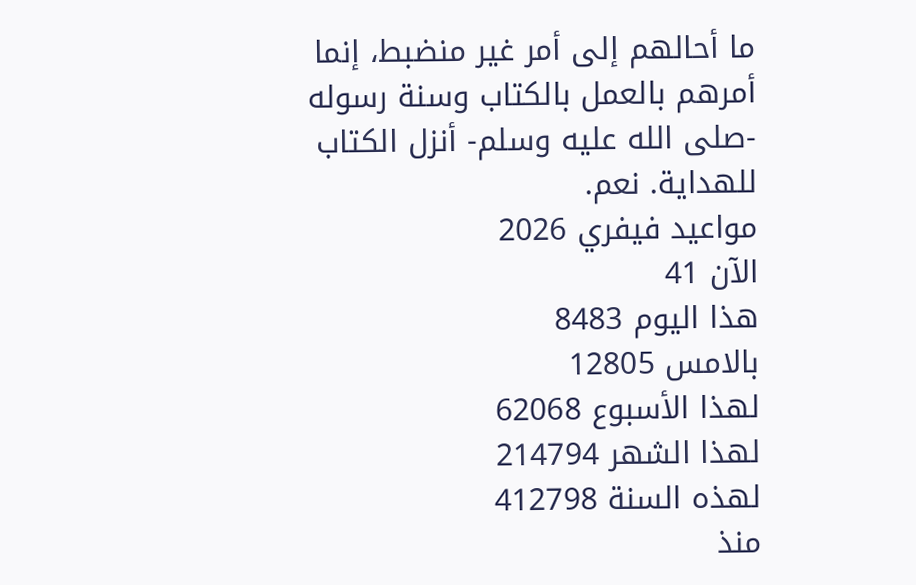ما أحالهم إلى أمر غير منضبط، إنما أمرهم بالعمل بالكتاب وسنة رسوله -صلى الله عليه وسلم- أنزل الكتاب للهداية. نعم.
مواعيد فيفري 2026
الآن 41
هذا اليوم 8483
بالامس 12805
لهذا الأسبوع 62068
لهذا الشهر 214794
لهذه السنة 412798
منذ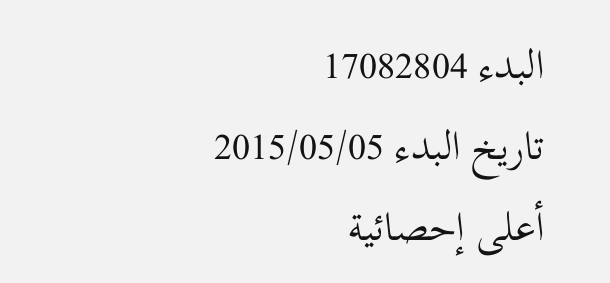البدء 17082804
تاريخ البدء 2015/05/05
أعلى إحصائية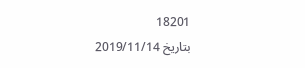18201
بتاريخ 2019/11/14